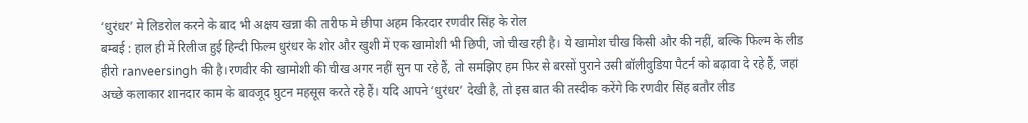‘धुरंधर’ मे लिडरोल करने के बाद भी अक्षय खन्ना की तारीफ मे छीपा अहम किरदार रणवीर सिंह के रोल
बम्बई : हाल ही में रिलीज हुई हिन्दी फिल्म धुरंधर के शोर और खुशी में एक खामोशी भी छिपी, जो चीख रही है। ये खामोश चीख किसी और की नहीं, बल्कि फिल्म के लीड हीरो ranveersingh की है।रणवीर की खामोशी की चीख अगर नहीं सुन पा रहे हैं, तो समझिए हम फिर से बरसों पुराने उसी बॉलीवुडिया पैटर्न को बढ़ावा दे रहे हैं, जहां अच्छे कलाकार शानदार काम के बावजूद घुटन महसूस करते रहे हैं। यदि आपने ‘धुरंधर’ देखी है, तो इस बात की तस्दीक करेंगे कि रणवीर सिंह बतौर लीड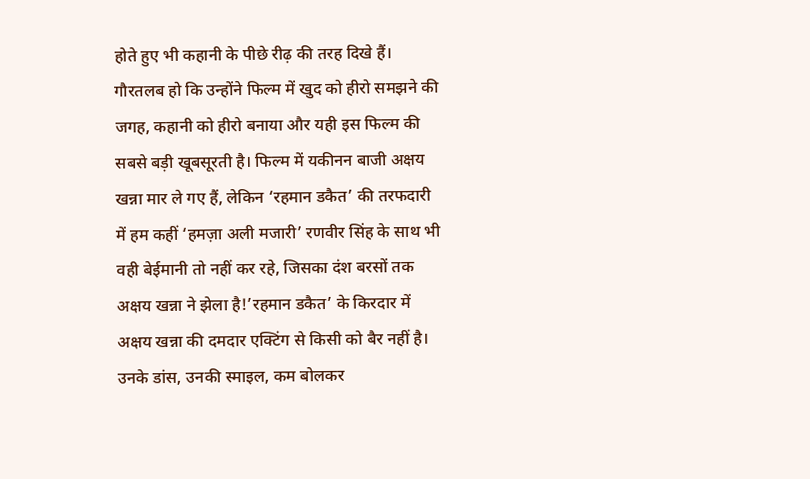होते हुए भी कहानी के पीछे रीढ़ की तरह दिखे हैं।
गौरतलब हो कि उन्होंने फिल्म में खुद को हीरो समझने की जगह, कहानी को हीरो बनाया और यही इस फिल्म की सबसे बड़ी खूबसूरती है। फिल्म में यकीनन बाजी अक्षय खन्ना मार ले गए हैं, लेकिन ‘रहमान डकैत’ की तरफदारी में हम कहीं ‘हमज़ा अली मजारी’ रणवीर सिंह के साथ भी वही बेईमानी तो नहीं कर रहे, जिसका दंश बरसों तक अक्षय खन्ना ने झेला है!’रहमान डकैत’ के किरदार में अक्षय खन्ना की दमदार एक्टिंग से किसी को बैर नहीं है। उनके डांस, उनकी स्माइल, कम बोलकर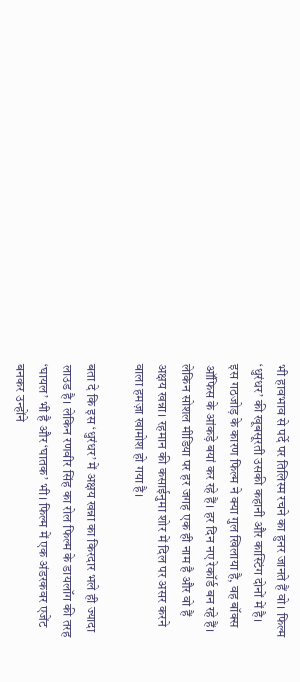भी हावभाव से पर्दे पर तिलिस्म रचने का हुनर जानते हैं वो। फिल्म ‘धुरंधर’ की खूबसूरती उसकी कहानी और कास्टिंग दोनों में है। इस गठजोड़ के कारण फिल्म ने क्या गुल खिलाया है, वह बॉक्स ऑफिस के आंकड़े बयां कर रहे हैं। हर दिन नए रेकॉर्ड बन रहे हैं। लेकिन सोशल मीडिया पर हर जगह एक ही नाम है और वो हैं अक्षय खन्ना। रहमान की कसाईनुमा शोर में दिल पर असर करने वाला हमज़ा खामोश हो गया है।

बता दे कि इस ‘धुरंधर’ में अक्षय खन्ना का किरदार भले ही ज्यादा लाउड है। लेकिन रणवीर सिंह का रोल फिल्म के डायलॉग की तरह ‘घायल’ भी है और ‘घातक’ भी। फिल्म में एक अंडरकवर एजेंट बनकर उन्होंने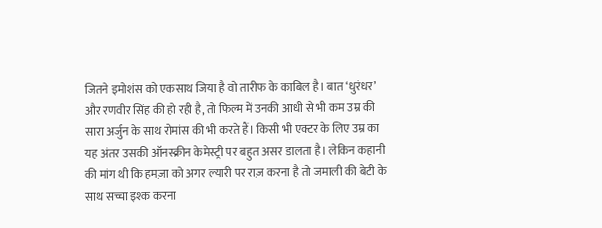जितने इमोशंस को एकसाथ जिया है वो तारीफ के काबिल है। बात ‘धुरंधर’ और रणवीर सिंह की हो रही है, तो फिल्म में उनकी आधी से भी कम उम्र की सारा अर्जुन के साथ रोमांस की भी करते हैं। किसी भी एक्टर के लिए उम्र का यह अंतर उसकी ऑनस्क्रीन केमेस्ट्री पर बहुत असर डालता है। लेकिन कहानी की मांग थी कि हमज़ा को अगर ल्यारी पर राज़ करना है तो जमाली की बेटी के साथ सच्चा इश्क करना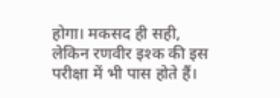होगा। मकसद ही सही, लेकिन रणवीर इश्क की इस परीक्षा में भी पास होते हैं।